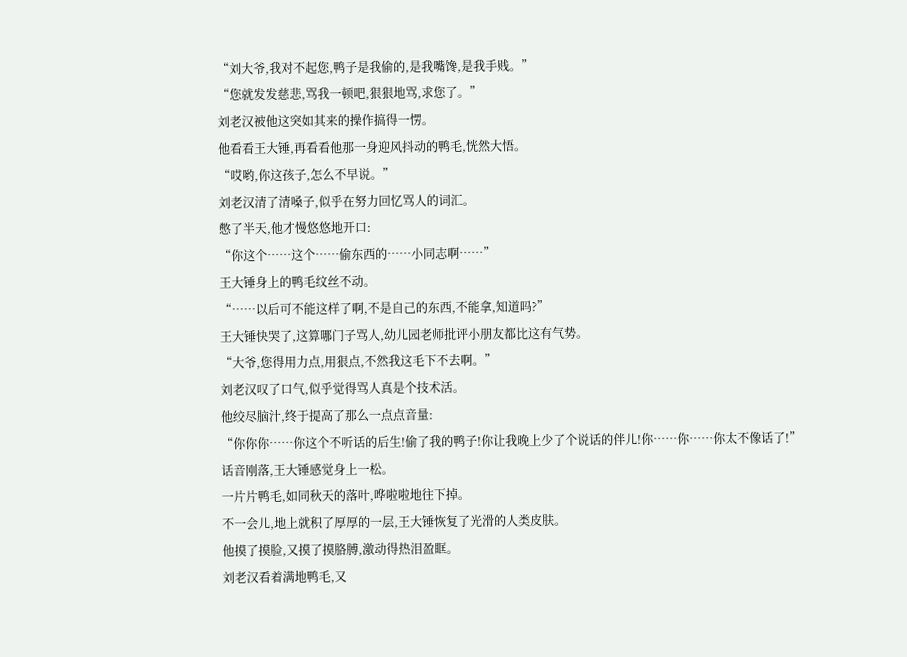“刘大爷,我对不起您,鸭子是我偷的,是我嘴馋,是我手贱。”
“您就发发慈悲,骂我一顿吧,狠狠地骂,求您了。”
刘老汉被他这突如其来的操作搞得一愣。
他看看王大锤,再看看他那一身迎风抖动的鸭毛,恍然大悟。
“哎哟,你这孩子,怎么不早说。”
刘老汉清了清嗓子,似乎在努力回忆骂人的词汇。
憋了半天,他才慢悠悠地开口:
“你这个……这个……偷东西的……小同志啊……”
王大锤身上的鸭毛纹丝不动。
“……以后可不能这样了啊,不是自己的东西,不能拿,知道吗?”
王大锤快哭了,这算哪门子骂人,幼儿园老师批评小朋友都比这有气势。
“大爷,您得用力点,用狠点,不然我这毛下不去啊。”
刘老汉叹了口气,似乎觉得骂人真是个技术活。
他绞尽脑汁,终于提高了那么一点点音量:
“你你你……你这个不听话的后生!偷了我的鸭子!你让我晚上少了个说话的伴儿!你……你……你太不像话了!”
话音刚落,王大锤感觉身上一松。
一片片鸭毛,如同秋天的落叶,哗啦啦地往下掉。
不一会儿,地上就积了厚厚的一层,王大锤恢复了光滑的人类皮肤。
他摸了摸脸,又摸了摸胳膊,激动得热泪盈眶。
刘老汉看着满地鸭毛,又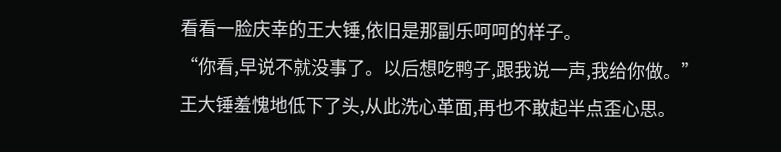看看一脸庆幸的王大锤,依旧是那副乐呵呵的样子。
“你看,早说不就没事了。以后想吃鸭子,跟我说一声,我给你做。”
王大锤羞愧地低下了头,从此洗心革面,再也不敢起半点歪心思。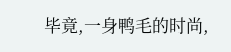毕竟,一身鸭毛的时尚,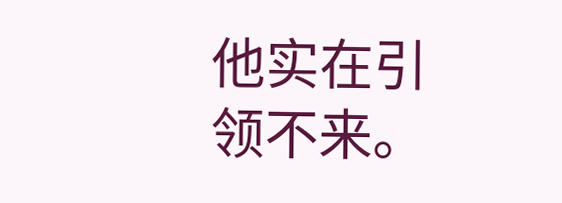他实在引领不来。